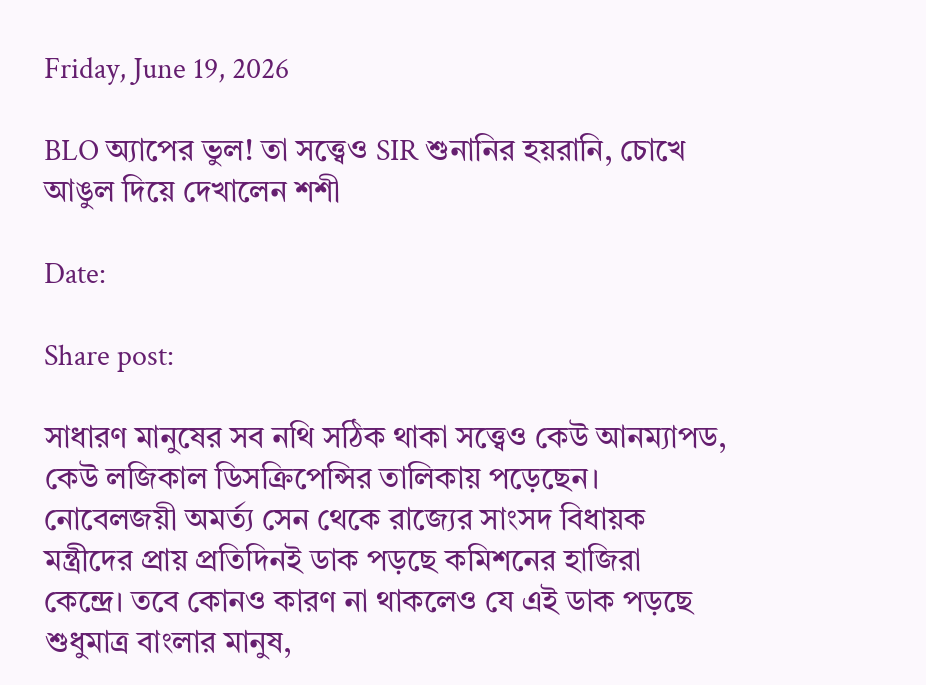Friday, June 19, 2026

BLO অ্যাপের ভুল! তা সত্ত্বেও SIR শুনানির হয়রানি, চোখে আঙুল দিয়ে দেখালেন শশী

Date:

Share post:

সাধারণ মানুষের সব নথি সঠিক থাকা সত্ত্বেও কেউ আনম্যাপড, কেউ লজিকাল ডিসক্রিপেন্সির তালিকায় পড়েছেন। নোবেলজয়ী অমর্ত্য সেন থেকে রাজ্যের সাংসদ বিধায়ক মন্ত্রীদের প্রায় প্রতিদিনই ডাক পড়ছে কমিশনের হাজিরা কেন্দ্রে। তবে কোনও কারণ না থাকলেও যে এই ডাক পড়ছে শুধুমাত্র বাংলার মানুষ,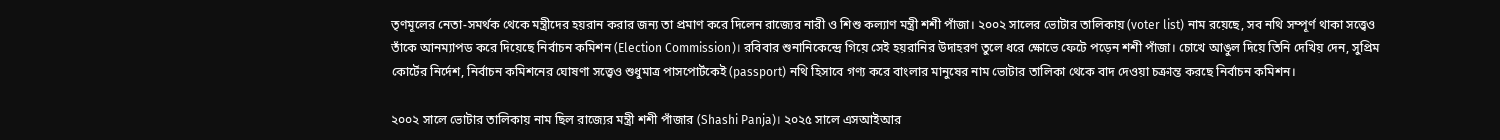তৃণমূলের নেতা-সমর্থক থেকে মন্ত্রীদের হয়রান করার জন্য তা প্রমাণ করে দিলেন রাজ্যের নারী ও শিশু কল্যাণ মন্ত্রী শশী পাঁজা। ২০০২ সালের ভোটার তালিকায় (voter list) নাম রয়েছে, সব নথি সম্পূর্ণ থাকা সত্ত্বেও তাঁকে আনম্যাপড করে দিয়েছে নির্বাচন কমিশন (Election Commission)। রবিবার শুনানিকেন্দ্রে গিয়ে সেই হয়রানির উদাহরণ তুলে ধরে ক্ষোভে ফেটে পড়েন শশী পাঁজা। চোখে আঙুল দিয়ে তিনি দেখিয় দেন, সুপ্রিম কোর্টের নির্দেশ, নির্বাচন কমিশনের ঘোষণা সত্ত্বেও শুধুমাত্র পাসপোর্টকেই (passport) নথি হিসাবে গণ্য করে বাংলার মানুষের নাম ভোটার তালিকা থেকে বাদ দেওয়া চক্রান্ত করছে নির্বাচন কমিশন।

২০০২ সালে ভোটার তালিকায় নাম ছিল রাজ্যের মন্ত্রী শশী পাঁজার (Shashi Panja)। ২০২৫ সালে এসআইআর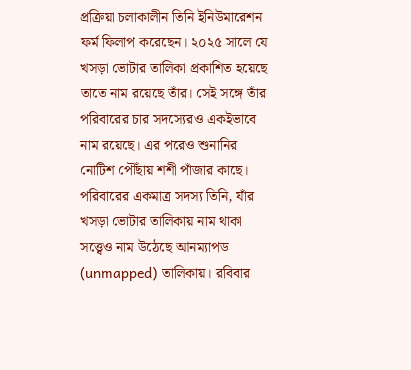প্রক্রিয়া চলাকালীন তিনি ইনিউমারেশন ফর্ম ফিলাপ করেছেন। ২০২৫ সালে যে খসড়া ভোটার তালিকা প্রকাশিত হয়েছে তাতে নাম রয়েছে তাঁর। সেই সঙ্গে তাঁর পরিবারের চার সদস্যেরও একইভাবে নাম রয়েছে। এর পরেও শুনানির নোটিশ পৌঁছায় শশী পাঁজার কাছে। পরিবারের একমাত্র সদস্য তিনি, যাঁর খসড়া ভোটার তালিকায় নাম থাকা সত্ত্বেও নাম উঠেছে আনম্যাপড (unmapped) তালিকায়। রবিবার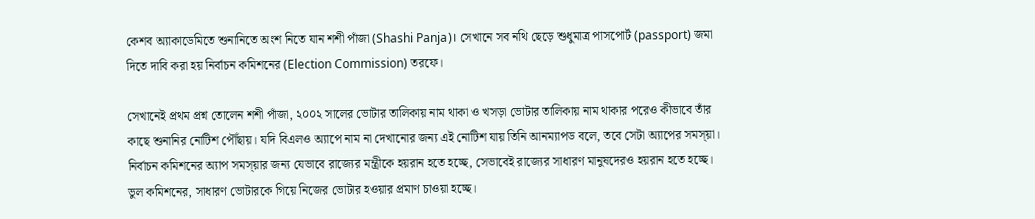কেশব অ্যাকাডেমিতে শুনানিতে অংশ নিতে যান শশী পাঁজা (Shashi Panja)। সেখানে সব নথি ছেড়ে শুধুমাত্র পাসপোর্ট (passport) জমা দিতে দাবি করা হয় নির্বাচন কমিশনের (Election Commission) তরফে।

সেখানেই প্রথম প্রশ্ন তোলেন শশী পাঁজা, ২০০২ সালের ভোটার তালিকায় নাম থাকা ও খসড়া ভোটার তালিকায় নাম থাকার পরেও কীভাবে তাঁর কাছে শুনানির নোটিশ পৌঁছায়। যদি বিএলও অ্যাপে নাম না দেখানোর জন্য এই নোটিশ যায় তিনি আনম্যাপড বলে, তবে সেটা অ্যাপের সমস্য়া। নির্বাচন কমিশনের অ্যাপ সমস্য়ার জন্য যেভাবে রাজ্যের মন্ত্রীকে হয়রান হতে হচ্ছে, সেভাবেই রাজ্যের সাধারণ মানুষদেরও হয়রান হতে হচ্ছে। ভুল কমিশনের, সাধারণ ভোটারকে গিয়ে নিজের ভোটার হওয়ার প্রমাণ চাওয়া হচ্ছে।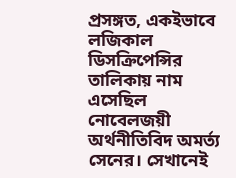প্রসঙ্গত, একইভাবে লজিকাল ডিসক্রিপেন্সির তালিকায় নাম এসেছিল নোবেলজয়ী অর্থনীতিবিদ অমর্ত্য সেনের। সেখানেই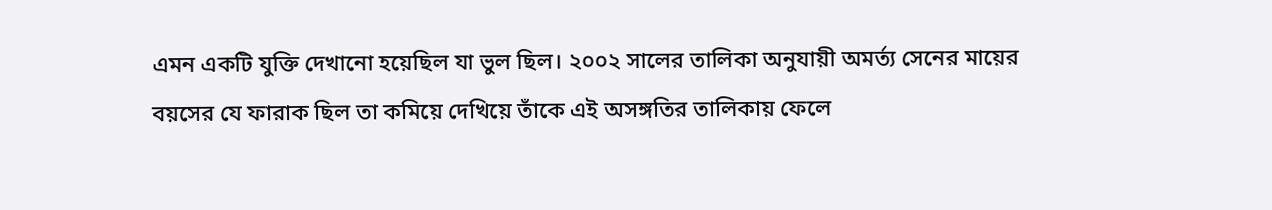এমন একটি যুক্তি দেখানো হয়েছিল যা ভুল ছিল। ২০০২ সালের তালিকা অনুযায়ী অমর্ত্য সেনের মায়ের বয়সের যে ফারাক ছিল তা কমিয়ে দেখিয়ে তাঁকে এই অসঙ্গতির তালিকায় ফেলে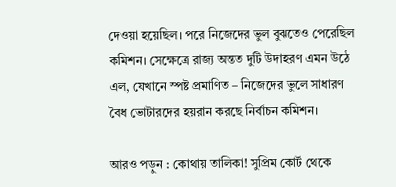দেওয়া হয়েছিল। পরে নিজেদের ভুল বুঝতেও পেরেছিল কমিশন। সেক্ষেত্রে রাজ্য অন্তত দুটি উদাহরণ এমন উঠে এল, যেখানে স্পষ্ট প্রমাণিত – নিজেদের ভুলে সাধারণ বৈধ ভোটারদের হয়রান করছে নির্বাচন কমিশন।

আরও পড়ুন : কোথায় তালিকা! সুপ্রিম কোর্ট থেকে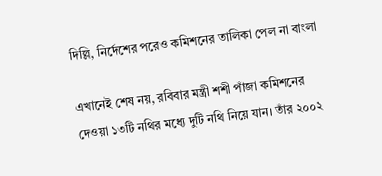দিল্লি, নির্দেশের পরেও কমিশনের তালিকা পেল না বাংলা

এখানেই শেষ নয়, রবিবার মন্ত্রী শশী পাঁজা কমিশনের দেওয়া ১৩টি নথির মধ্যে দুটি নথি নিয়ে যান। তাঁর ২০০২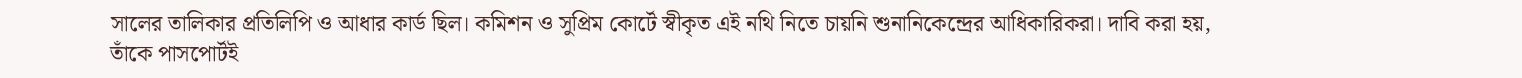সালের তালিকার প্রতিলিপি ও আধার কার্ড ছিল। কমিশন ও সুপ্রিম কোর্টে স্বীকৃত এই নথি নিতে চায়নি শুনানিকেন্দ্রের আধিকারিকরা। দাবি করা হয়, তাঁকে পাসপোর্টই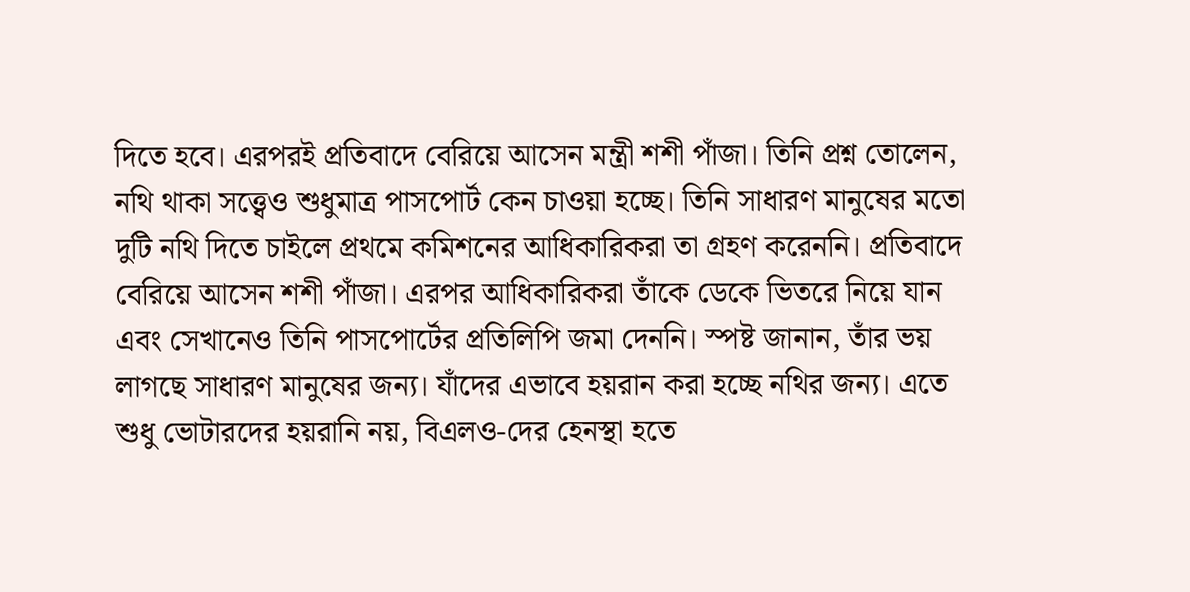দিতে হবে। এরপরই প্রতিবাদে বেরিয়ে আসেন মন্ত্রী শশী পাঁজা। তিনি প্রশ্ন তোলেন, নথি থাকা সত্ত্বেও শুধুমাত্র পাসপোর্ট কেন চাওয়া হচ্ছে। তিনি সাধারণ মানুষের মতো দুটি নথি দিতে চাইলে প্রথমে কমিশনের আধিকারিকরা তা গ্রহণ করেননি। প্রতিবাদে বেরিয়ে আসেন শশী পাঁজা। এরপর আধিকারিকরা তাঁকে ডেকে ভিতরে নিয়ে যান এবং সেখানেও তিনি পাসপোর্টের প্রতিলিপি জমা দেননি। স্পষ্ট জানান, তাঁর ভয় লাগছে সাধারণ মানুষের জন্য। যাঁদের এভাবে হয়রান করা হচ্ছে নথির জন্য। এতে শুধু ভোটারদের হয়রানি নয়, বিএলও-দের হেনস্থা হতে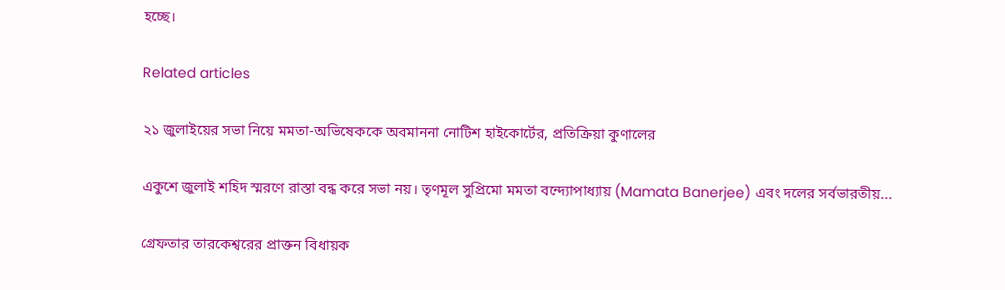হচ্ছে।

Related articles

২১ জুলাইয়ের সভা নিয়ে মমতা-অভিষেককে অবমাননা নোটিশ হাইকোর্টের, প্রতিক্রিয়া কুণালের

একুশে জুলাই শহিদ স্মরণে রাস্তা বন্ধ করে সভা নয়। তৃণমূল সুপ্রিমো মমতা বন্দ্যোপাধ্যায় (Mamata Banerjee) এবং দলের সর্বভারতীয়...

গ্রেফতার তারকেশ্বরের প্রাক্তন বিধায়ক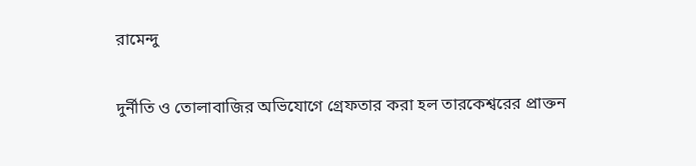রামেন্দু

দুর্নীতি ও তোলাবাজির অভিযোগে গ্রেফতার করা হল তারকেশ্বরের প্রাক্তন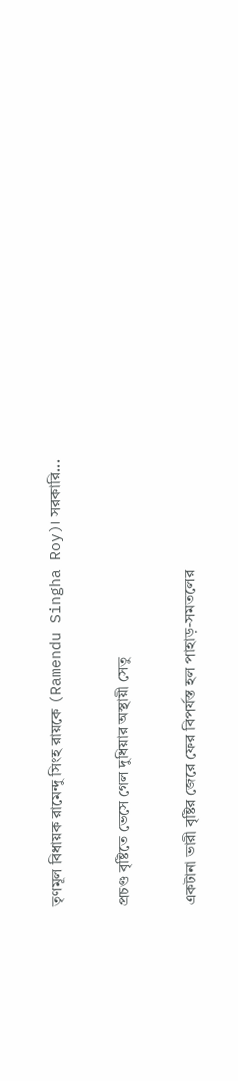তৃণমূল বিধায়ক রামেন্দু সিংহ রায়কে (Ramendu Singha Roy)। সরকারি...

প্রচণ্ড বৃষ্টিতে ভেসে গেল দুধিয়ার অস্থায়ী সেতু

একটানা ভারী বৃষ্টির জেরে ফের বিপর্যস্ত হল পাহাড়-সমতলের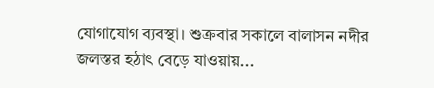যোগাযোগ ব্যবস্থা। শুক্রবার সকালে বালাসন নদীর জলস্তর হঠাৎ বেড়ে যাওয়ায়...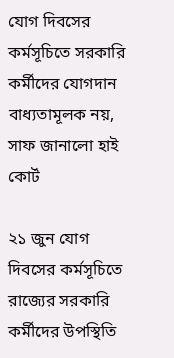যোগ দিবসের কর্মসূচিতে সরকারি কর্মীদের যোগদান বাধ্যতামূলক নয়, সাফ জানালো হাই কোর্ট

২১ জুন যোগ দিবসের কর্মসূচিতে রাজ্যের সরকারি কর্মীদের উপস্থিতি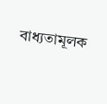বাধ্যতামূলক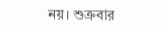নয়। শুক্রবার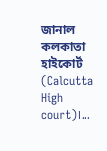জানাল কলকাতা হাইকোর্ট (Calcutta High court)।...